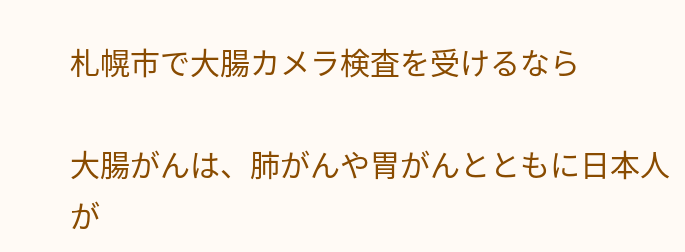札幌市で大腸カメラ検査を受けるなら

大腸がんは、肺がんや胃がんとともに日本人が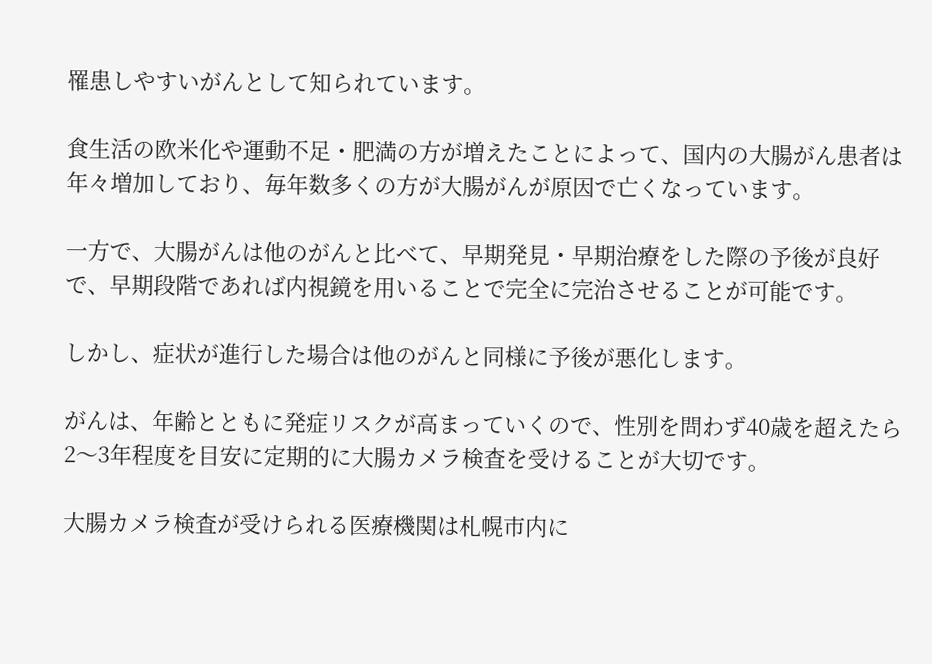罹患しやすいがんとして知られています。

食生活の欧米化や運動不足・肥満の方が増えたことによって、国内の大腸がん患者は年々増加しており、毎年数多くの方が大腸がんが原因で亡くなっています。

一方で、大腸がんは他のがんと比べて、早期発見・早期治療をした際の予後が良好で、早期段階であれば内視鏡を用いることで完全に完治させることが可能です。

しかし、症状が進行した場合は他のがんと同様に予後が悪化します。

がんは、年齢とともに発症リスクが高まっていくので、性別を問わず40歳を超えたら2〜3年程度を目安に定期的に大腸カメラ検査を受けることが大切です。

大腸カメラ検査が受けられる医療機関は札幌市内に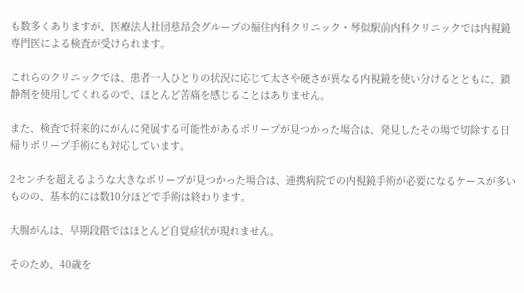も数多くありますが、医療法人社団慈昂会グループの福住内科クリニック・琴似駅前内科クリニックでは内視鏡専門医による検査が受けられます。

これらのクリニックでは、患者一人ひとりの状況に応じて太さや硬さが異なる内視鏡を使い分けるとともに、鎮静剤を使用してくれるので、ほとんど苦痛を感じることはありません。

また、検査で将来的にがんに発展する可能性があるポリープが見つかった場合は、発見したその場で切除する日帰りポリープ手術にも対応しています。

2センチを超えるような大きなポリープが見つかった場合は、連携病院での内視鏡手術が必要になるケースが多いものの、基本的には数10分ほどで手術は終わります。

大腸がんは、早期段階ではほとんど自覚症状が現れません。

そのため、40歳を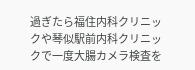過ぎたら福住内科クリニックや琴似駅前内科クリニックで一度大腸カメラ検査を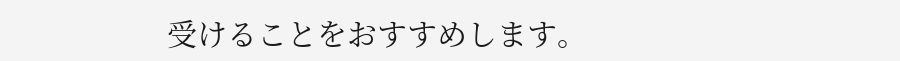受けることをおすすめします。